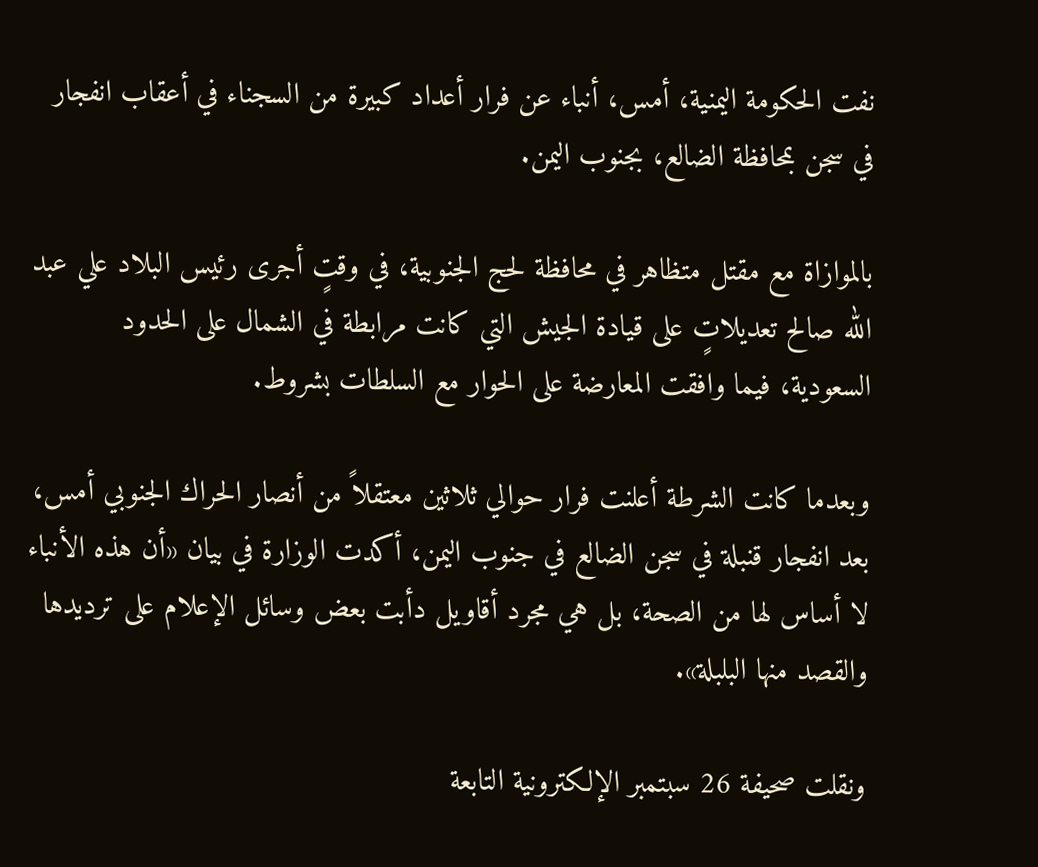نفت الحكومة اليمنية، أمس، أنباء عن فرار أعداد كبيرة من السجناء في أعقاب انفجار في سجن بمحافظة الضالع، بجنوب اليمن.

بالموازاة مع مقتل متظاهر في محافظة لحج الجنوبية، في وقتٍ أجرى رئيس البلاد علي عبد الله صالح تعديلاتٍ على قيادة الجيش التي كانت مرابطة في الشمال على الحدود السعودية، فيما وافقت المعارضة على الحوار مع السلطات بشروط.

وبعدما كانت الشرطة أعلنت فرار حوالي ثلاثين معتقلاً من أنصار الحراك الجنوبي أمس، بعد انفجار قنبلة في سجن الضالع في جنوب اليمن، أكدت الوزارة في بيان «أن هذه الأنباء لا أساس لها من الصحة، بل هي مجرد أقاويل دأبت بعض وسائل الإعلام على ترديدها والقصد منها البلبلة».

ونقلت صحيفة 26 سبتمبر الإلكترونية التابعة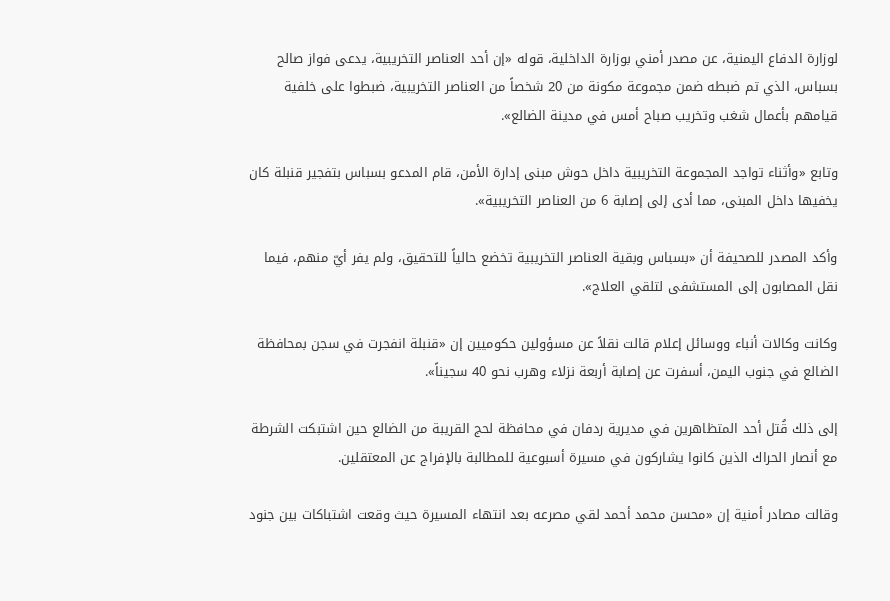لوزارة الدفاع اليمنية، عن مصدر أمني بوزارة الداخلية، قوله «إن أحد العناصر التخريبية، يدعى فواز صالح بسباس، الذي تم ضبطه ضمن مجموعة مكونة من 20 شخصاً من العناصر التخريبية، ضبطوا على خلفية قيامهم بأعمال شغب وتخريب صباح أمس في مدينة الضالع».

وتابع «وأثناء تواجد المجموعة التخريبية داخل حوش مبنى إدارة الأمن، قام المدعو بسباس بتفجير قنبلة كان يخفيها داخل المبنى، مما أدى إلى إصابة 6 من العناصر التخريبية».

وأكد المصدر للصحيفة أن «بسباس وبقية العناصر التخريبية تخضع حالياً للتحقيق، ولم يفر أيّ منهم، فيما نقل المصابون إلى المستشفى لتلقي العلاج».

وكانت وكالات أنباء ووسائل إعلام قالت نقلاً عن مسؤولين حكوميين إن «قنبلة انفجرت في سجن بمحافظة الضالع في جنوب اليمن، أسفرت عن إصابة أربعة نزلاء وهرب نحو 40 سجيناً».

إلى ذلك قُتل أحد المتظاهرين في مديرية ردفان في محافظة لحج القريبة من الضالع حين اشتبكت الشرطة مع أنصار الحراك الذين كانوا يشاركون في مسيرة أسبوعية للمطالبة بالإفراج عن المعتقلين.

وقالت مصادر أمنية إن «محسن محمد أحمد لقي مصرعه بعد انتهاء المسيرة حيث وقعت اشتباكات بين جنود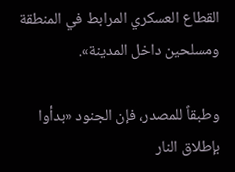القطاع العسكري المرابط في المنطقة ومسلحين داخل المدينة».

وطبقاً للمصدر، فإن الجنود «بدأوا بإطلاق النار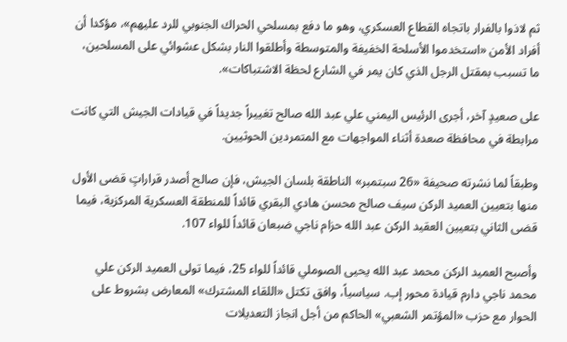ثم لاذوا بالفرار باتجاه القطاع العسكري، وهو ما دفع بمسلحي الحراك الجنوبي للرد عليهم»، مؤكدا أن أفراد الأمن «استخدموا الأسلحة الخفيفة والمتوسطة وأطلقوا النار بشكل عشوائي على المسلحين، ما تسبب بمقتل الرجل الذي كان يمر في الشارع لحظة الاشتباكات».

على صعيدٍ آخر، أجرى الرئيس اليمني علي عبد الله صالح تغييراً جديداً في قيادات الجيش التي كانت مرابطة في محافظة صعدة أثناء المواجهات مع المتمردين الحوثيين.

وطبقاً لما نشرته صحيفة «26 سبتمبر» الناطقة بلسان الجيش، فإن صالح أصدر قراراتٍ قضى الأول منها بتعيين العميد الركن سيف صالح محسن هادي البقري قائداً للمنطقة العسكرية المركزية، فيما قضى الثاني بتعيين العقيد الركن عبد الله حزام ناجي ضبعان قائداً للواء 107.

وأصبح العميد الركن محمد عبد الله يحيى الصوملي قائداً للواء 25، فيما تولى العميد الركن علي محمد ناجي دارم قيادة محور إب. سياسياً، وافق تكتل «اللقاء المشترك» المعارض بشروط على الحوار مع حزب «المؤتمر الشعبي» الحاكم من أجل انجاز التعديلات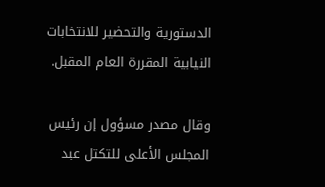الدستورية والتحضير للانتخابات النيابية المقررة العام المقبل.

وقال مصدر مسؤول إن رئيس المجلس الأعلى للتكتل عبد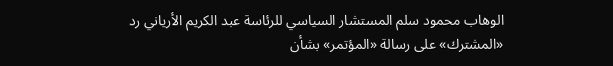الوهاب محمود سلم المستشار السياسي للرئاسة عبد الكريم الأرياني رد «المشترك» على رسالة «المؤتمر» بشأن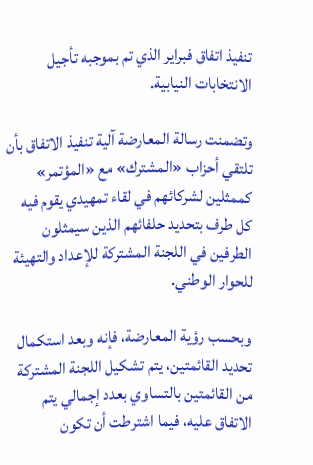تنفيذ اتفاق فبراير الذي تم بموجبه تأجيل الانتخابات النيابية.

وتضمنت رسالة المعارضة آلية تنفيذ الاتفاق بأن تلتقي أحزاب «المشترك» مع «المؤتمر» كممثلين لشركائهم في لقاء تمهيدي يقوم فيه كل طرف بتحديد حلفائهم الذين سيمثلون الطرفين في اللجنة المشتركة للإعداد والتهيئة للحوار الوطني.

وبحسب رؤية المعارضة، فإنه وبعد استكمال تحديد القائمتين، يتم تشكيل اللجنة المشتركة من القائمتين بالتساوي بعدد إجمالي يتم الاتفاق عليه، فيما اشترطت أن تكون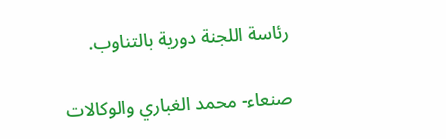رئاسة اللجنة دورية بالتناوب.

صنعاء- محمد الغباري والوكالات